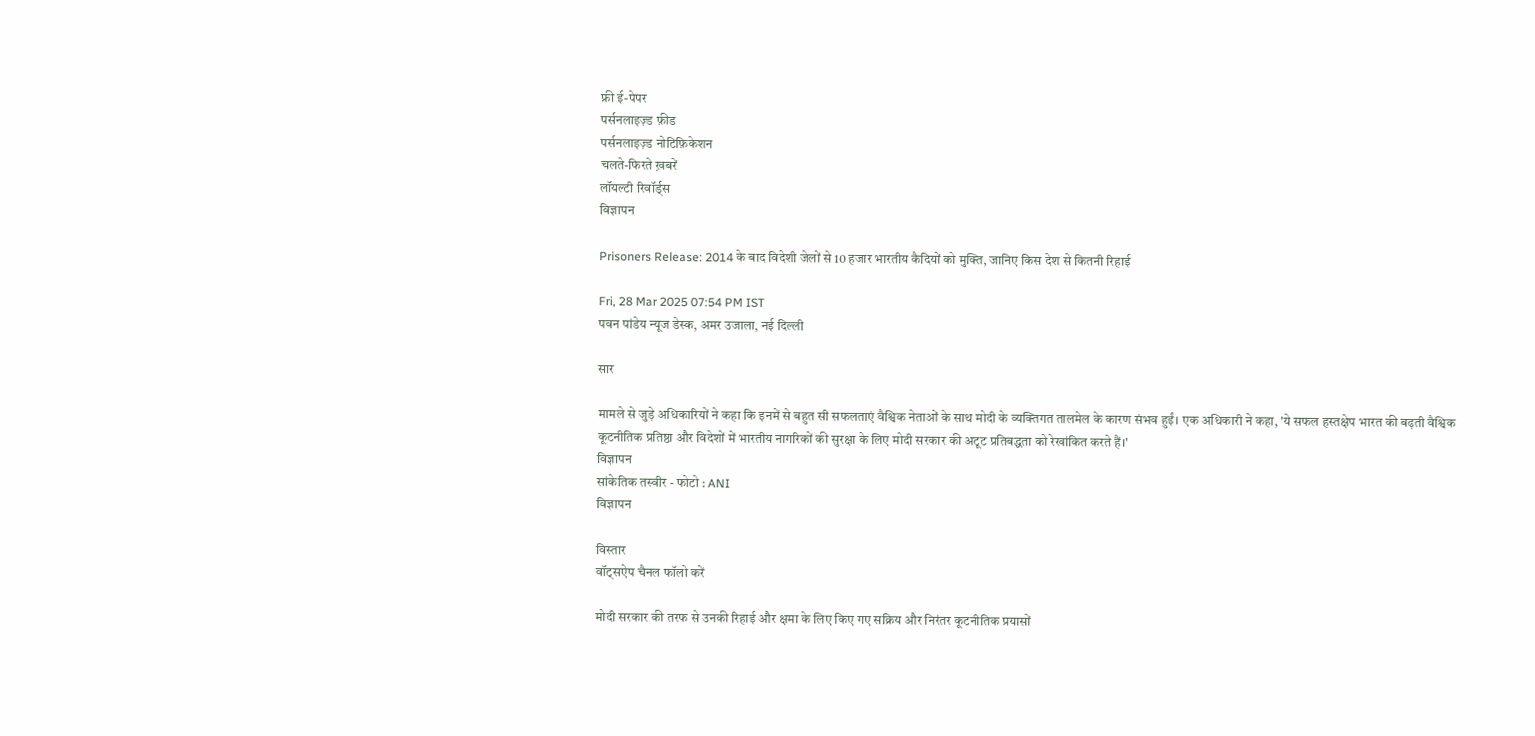फ्री ई-पेपर
पर्सनलाइज़्ड फ़ीड
पर्सनलाइज़्ड नोटिफ़िकेशन
चलते-फिरते ख़बरें
लॉयल्टी रिवॉर्ड्स
विज्ञापन

Prisoners Release: 2014 के बाद विदेशी जेलों से 10 हजार भारतीय कैदियों को मुक्ति, जानिए किस देश से कितनी रिहाई

Fri, 28 Mar 2025 07:54 PM IST
पवन पांडेय न्यूज डेस्क, अमर उजाला, नई दिल्ली

सार

मामले से जुड़े अधिकारियों ने कहा कि इनमें से बहुत सी सफलताएं वैश्विक नेताओं के साथ मोदी के व्यक्तिगत तालमेल के कारण संभव हुईं। एक अधिकारी ने कहा, 'ये सफल हस्तक्षेप भारत की बढ़ती वैश्विक कूटनीतिक प्रतिष्ठा और विदेशों में भारतीय नागरिकों की सुरक्षा के लिए मोदी सरकार की अटूट प्रतिबद्धता को रेखांकित करते हैं।'
विज्ञापन
सांकेतिक तस्वीर - फोटो : ANI
विज्ञापन

विस्तार
वॉट्सऐप चैनल फॉलो करें

मोदी सरकार की तरफ से उनकी रिहाई और क्षमा के लिए किए गए सक्रिय और निरंतर कूटनीतिक प्रयासों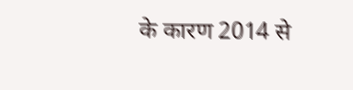के कारण 2014 से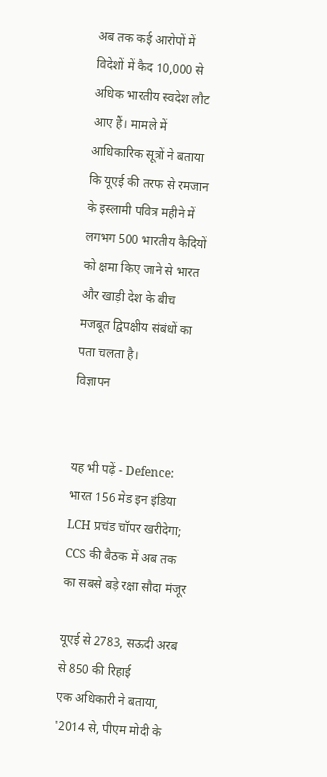अब तक कई आरोपों में विदेशों में कैद 10,000 से अधिक भारतीय स्वदेश लौट आए हैं। मामले में आधिकारिक सूत्रों ने बताया कि यूएई की तरफ से रमजान के इस्लामी पवित्र महीने में लगभग 500 भारतीय कैदियों को क्षमा किए जाने से भारत और खाड़ी देश के बीच मजबूत द्विपक्षीय संबंधों का पता चलता है।
विज्ञापन


यह भी पढ़ें - Defence: भारत 156 मेड इन इंडिया LCH प्रचंड चॉपर खरीदेगा; CCS की बैठक में अब तक का सबसे बड़े रक्षा सौदा मंजूर

यूएई से 2783, सऊदी अरब से 850 की रिहाई
एक अधिकारी ने बताया, '2014 से, पीएम मोदी के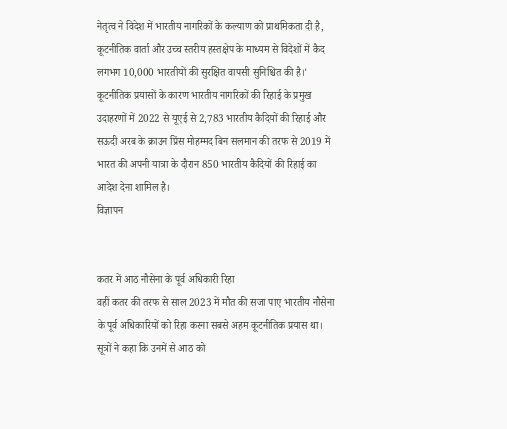नेतृत्व ने विदेश में भारतीय नागरिकों के कल्याण को प्राथमिकता दी है, कूटनीतिक वार्ता और उच्च स्तरीय हस्तक्षेप के माध्यम से विदेशों में कैद लगभग 10,000 भारतीयों की सुरक्षित वापसी सुनिश्चित की है।' कूटनीतिक प्रयासों के कारण भारतीय नागरिकों की रिहाई के प्रमुख उदाहरणों में 2022 से यूएई से 2,783 भारतीय कैदियों की रिहाई और सऊदी अरब के क्राउन प्रिंस मोहम्मद बिन सलमान की तरफ से 2019 में भारत की अपनी यात्रा के दौरान 850 भारतीय कैदियों की रिहाई का आदेश देना शामिल है।
विज्ञापन


कतर में आठ नौसेना के पूर्व अधिकारी रिहा
वहीं कतर की तरफ से साल 2023 में मौत की सजा पाए भारतीय नौसेना के पूर्व अधिकारियों को रिहा करना सबसे अहम कूटनीतिक प्रयास था। सूत्रों ने कहा कि उनमें से आठ को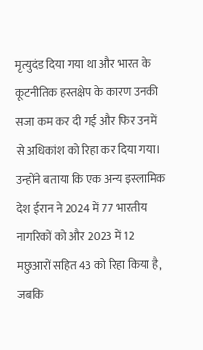मृत्युदंड दिया गया था और भारत के कूटनीतिक हस्तक्षेप के कारण उनकी सजा कम कर दी गई और फिर उनमें से अधिकांश को रिहा कर दिया गया। उन्होंने बताया कि एक अन्य इस्लामिक देश ईरान ने 2024 में 77 भारतीय नागरिकों को और 2023 में 12 मछुआरों सहित 43 को रिहा किया है, जबकि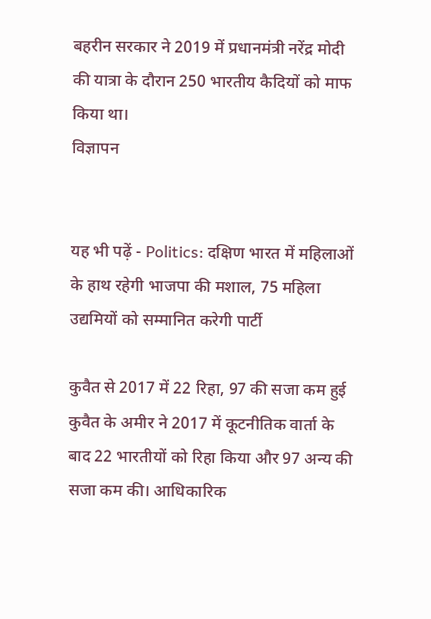बहरीन सरकार ने 2019 में प्रधानमंत्री नरेंद्र मोदी की यात्रा के दौरान 250 भारतीय कैदियों को माफ किया था।
विज्ञापन


यह भी पढ़ें - Politics: दक्षिण भारत में महिलाओं के हाथ रहेगी भाजपा की मशाल, 75 महिला उद्यमियों को सम्मानित करेगी पार्टी

कुवैत से 2017 में 22 रिहा, 97 की सजा कम हुई
कुवैत के अमीर ने 2017 में कूटनीतिक वार्ता के बाद 22 भारतीयों को रिहा किया और 97 अन्य की सजा कम की। आधिकारिक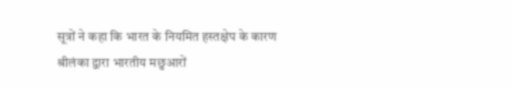सूत्रों ने कहा कि भारत के नियमित हस्तक्षेप के कारण श्रीलंका द्वारा भारतीय मछुआरों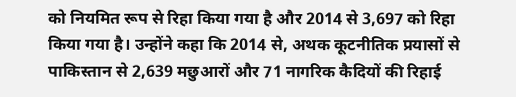को नियमित रूप से रिहा किया गया है और 2014 से 3,697 को रिहा किया गया है। उन्होंने कहा कि 2014 से, अथक कूटनीतिक प्रयासों से पाकिस्तान से 2,639 मछुआरों और 71 नागरिक कैदियों की रिहाई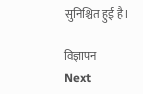सुनिश्चित हुई है।

विज्ञापन
Next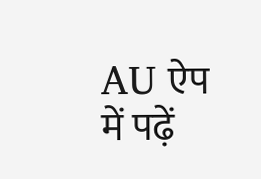AU ऐप में पढ़ें